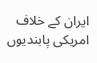ایران کے خلاف امریکی پابندیوں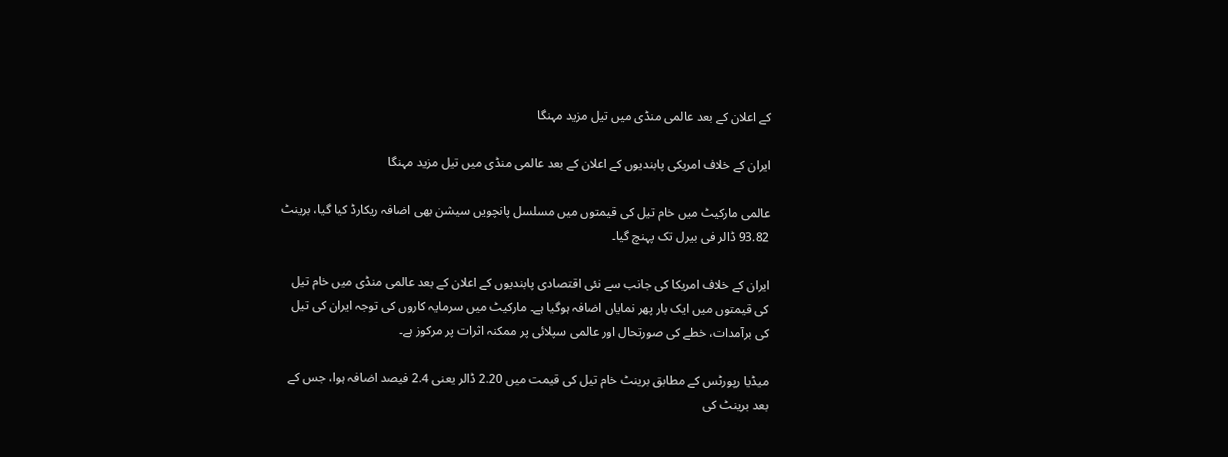کے اعلان کے بعد عالمی منڈی میں تیل مزید مہنگا

ایران کے خلاف امریکی پابندیوں کے اعلان کے بعد عالمی منڈی میں تیل مزید مہنگا

عالمی مارکیٹ میں خام تیل کی قیمتوں میں مسلسل پانچویں سیشن بھی اضافہ ریکارڈ کیا گیا، برینٹ 93.82 ڈالر فی بیرل تک پہنچ گیا۔

ایران کے خلاف امریکا کی جانب سے نئی اقتصادی پابندیوں کے اعلان کے بعد عالمی منڈی میں خام تیل کی قیمتوں میں ایک بار پھر نمایاں اضافہ ہوگیا ہے۔ مارکیٹ میں سرمایہ کاروں کی توجہ ایران کی تیل کی برآمدات، خطے کی صورتحال اور عالمی سپلائی پر ممکنہ اثرات پر مرکوز ہے۔

میڈیا رپورٹس کے مطابق برینٹ خام تیل کی قیمت میں 2.20 ڈالر یعنی 2.4 فیصد اضافہ ہوا، جس کے بعد برینٹ کی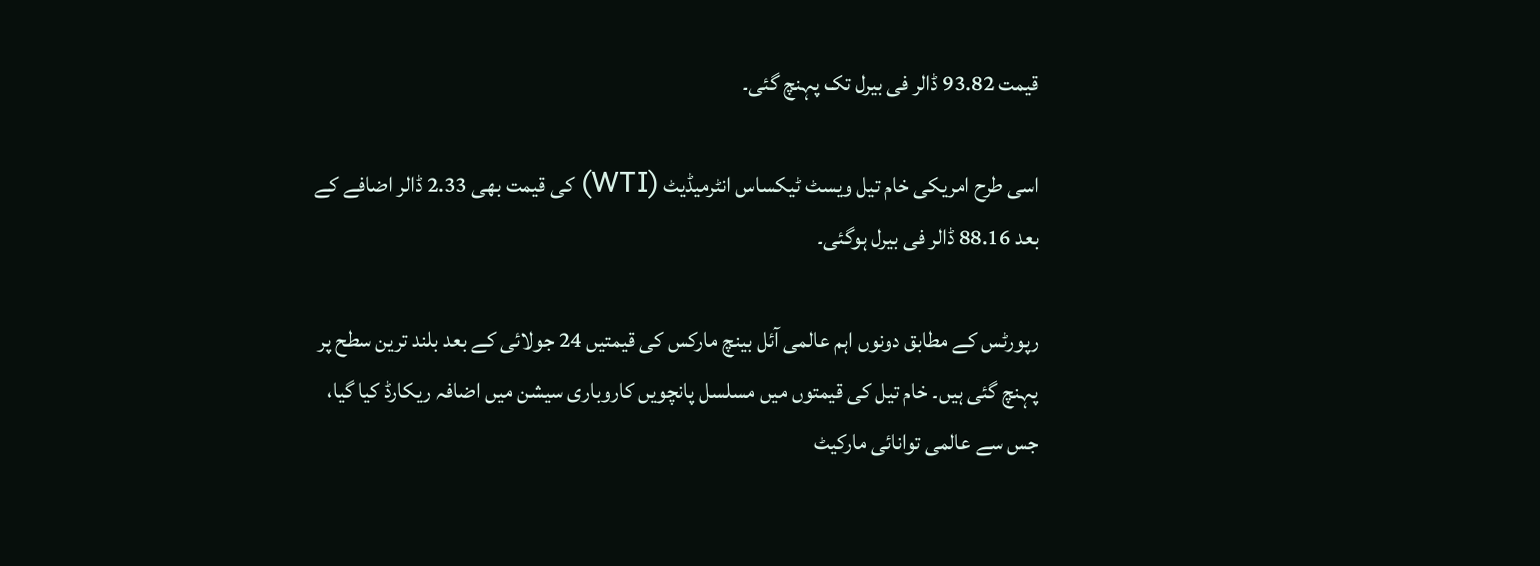قیمت 93.82 ڈالر فی بیرل تک پہنچ گئی۔

اسی طرح امریکی خام تیل ویسٹ ٹیکساس انٹرمیڈیٹ (WTI) کی قیمت بھی 2.33 ڈالر اضافے کے بعد 88.16 ڈالر فی بیرل ہوگئی۔

رپورٹس کے مطابق دونوں اہم عالمی آئل بینچ مارکس کی قیمتیں 24 جولائی کے بعد بلند ترین سطح پر پہنچ گئی ہیں۔ خام تیل کی قیمتوں میں مسلسل پانچویں کاروباری سیشن میں اضافہ ریکارڈ کیا گیا، جس سے عالمی توانائی مارکیٹ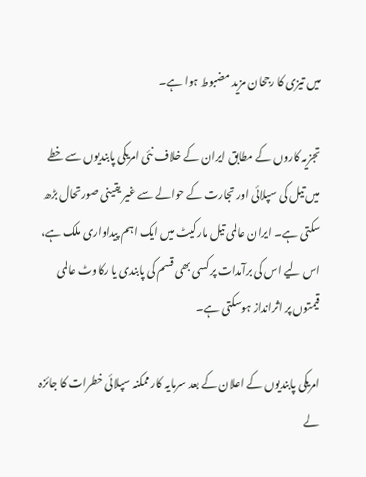میں تیزی کا رجحان مزید مضبوط ہوا ہے۔

تجزیہ کاروں کے مطابق ایران کے خلاف نئی امریکی پابندیوں سے خطے میں تیل کی سپلائی اور تجارت کے حوالے سے غیر یقینی صورتحال بڑھ سکتی ہے۔ ایران عالمی تیل مارکیٹ میں ایک اہم پیداواری ملک ہے، اس لیے اس کی برآمدات پر کسی بھی قسم کی پابندی یا رکاوٹ عالمی قیمتوں پر اثرانداز ہوسکتی ہے۔

امریکی پابندیوں کے اعلان کے بعد سرمایہ کار ممکنہ سپلائی خطرات کا جائزہ لے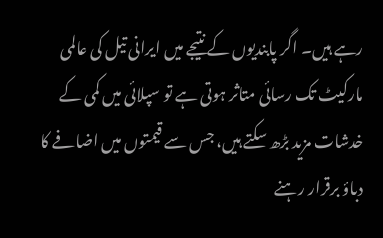رہے ہیں۔ اگر پابندیوں کے نتیجے میں ایرانی تیل کی عالمی مارکیٹ تک رسائی متاثر ہوتی ہے تو سپلائی میں کمی کے خدشات مزید بڑھ سکتے ہیں، جس سے قیمتوں میں اضافے کا دباؤ برقرار رہنے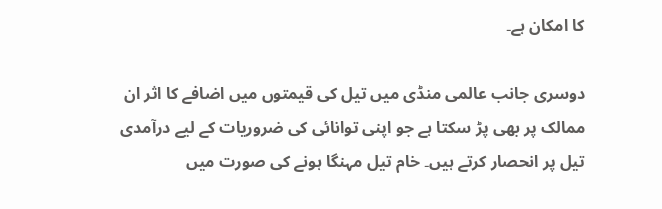کا امکان ہے۔

دوسری جانب عالمی منڈی میں تیل کی قیمتوں میں اضافے کا اثر ان ممالک پر بھی پڑ سکتا ہے جو اپنی توانائی کی ضروریات کے لیے درآمدی تیل پر انحصار کرتے ہیں۔ خام تیل مہنگا ہونے کی صورت میں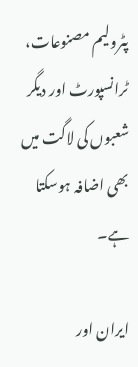پٹرولیم مصنوعات، ٹرانسپورٹ اور دیگر شعبوں کی لاگت میں بھی اضافہ ہوسکتا ہے۔

ایران اور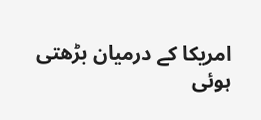امریکا کے درمیان بڑھتی ہوئی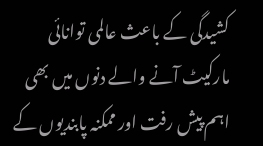کشیدگی کے باعث عالمی توانائی مارکیٹ آنے والے دنوں میں بھی اہم پیش رفت اور ممکنہ پابندیوں کے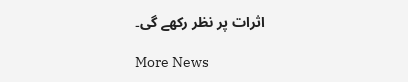اثرات پر نظر رکھے گی۔

More News